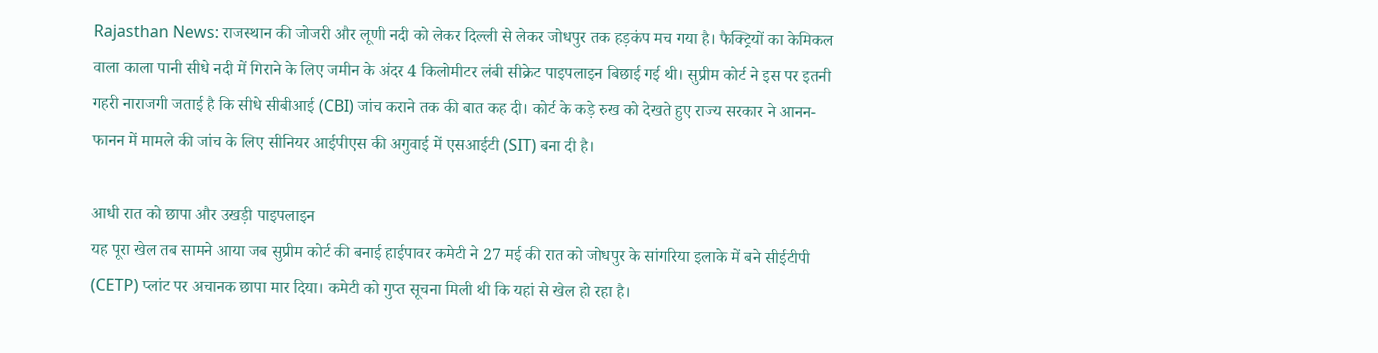Rajasthan News: राजस्थान की जोजरी और लूणी नदी को लेकर दिल्ली से लेकर जोधपुर तक हड़कंप मच गया है। फैक्ट्रियों का केमिकल वाला काला पानी सीधे नदी में गिराने के लिए जमीन के अंदर 4 किलोमीटर लंबी सीक्रेट पाइपलाइन बिछाई गई थी। सुप्रीम कोर्ट ने इस पर इतनी गहरी नाराजगी जताई है कि सीधे सीबीआई (CBI) जांच कराने तक की बात कह दी। कोर्ट के कड़े रुख को देखते हुए राज्य सरकार ने आनन-फानन में मामले की जांच के लिए सीनियर आईपीएस की अगुवाई में एसआईटी (SIT) बना दी है।

आधी रात को छापा और उखड़ी पाइपलाइन
यह पूरा खेल तब सामने आया जब सुप्रीम कोर्ट की बनाई हाईपावर कमेटी ने 27 मई की रात को जोधपुर के सांगरिया इलाके में बने सीईटीपी (CETP) प्लांट पर अचानक छापा मार दिया। कमेटी को गुप्त सूचना मिली थी कि यहां से खेल हो रहा है।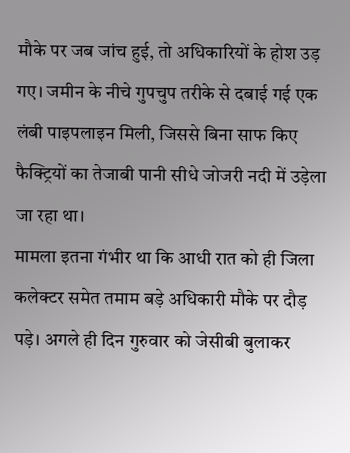मौके पर जब जांच हुई, तो अधिकारियों के होश उड़ गए। जमीन के नीचे गुपचुप तरीके से दबाई गई एक लंबी पाइपलाइन मिली, जिससे बिना साफ किए फैक्ट्रियों का तेजाबी पानी सीधे जोजरी नदी में उड़ेला जा रहा था।
मामला इतना गंभीर था कि आधी रात को ही जिला कलेक्टर समेत तमाम बड़े अधिकारी मौके पर दौड़ पड़े। अगले ही दिन गुरुवार को जेसीबी बुलाकर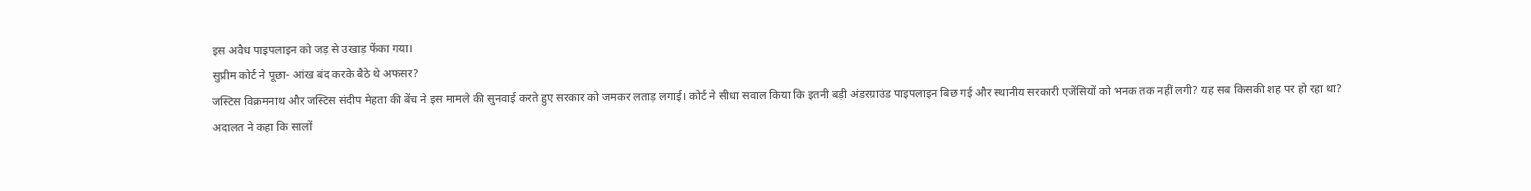इस अवैध पाइपलाइन को जड़ से उखाड़ फेंका गया।
सुप्रीम कोर्ट ने पूछा- आंख बंद करके बैठे थे अफसर?
जस्टिस विक्रमनाथ और जस्टिस संदीप मेहता की बेंच ने इस मामले की सुनवाई करते हुए सरकार को जमकर लताड़ लगाई। कोर्ट ने सीधा सवाल किया कि इतनी बड़ी अंडरग्राउंड पाइपलाइन बिछ गई और स्थानीय सरकारी एजेंसियों को भनक तक नहीं लगी? यह सब किसकी शह पर हो रहा था?
अदालत ने कहा कि सालों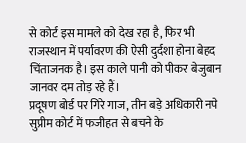से कोर्ट इस मामले को देख रहा है, फिर भी राजस्थान में पर्यावरण की ऐसी दुर्दशा होना बेहद चिंताजनक है। इस काले पानी को पीकर बेजुबान जानवर दम तोड़ रहे हैं।
प्रदूषण बोर्ड पर गिरे गाज, तीन बड़े अधिकारी नपे
सुप्रीम कोर्ट में फजीहत से बचने के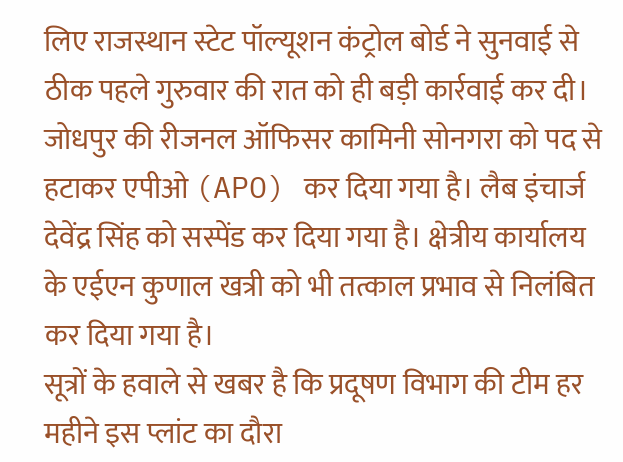लिए राजस्थान स्टेट पॉल्यूशन कंट्रोल बोर्ड ने सुनवाई से ठीक पहले गुरुवार की रात को ही बड़ी कार्रवाई कर दी। जोधपुर की रीजनल ऑफिसर कामिनी सोनगरा को पद से हटाकर एपीओ (APO) कर दिया गया है। लैब इंचार्ज देवेंद्र सिंह को सस्पेंड कर दिया गया है। क्षेत्रीय कार्यालय के एईएन कुणाल खत्री को भी तत्काल प्रभाव से निलंबित कर दिया गया है।
सूत्रों के हवाले से खबर है कि प्रदूषण विभाग की टीम हर महीने इस प्लांट का दौरा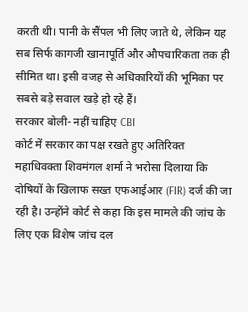करती थी। पानी के सैंपल भी लिए जाते थे, लेकिन यह सब सिर्फ कागजी खानापूर्ति और औपचारिकता तक ही सीमित था। इसी वजह से अधिकारियों की भूमिका पर सबसे बड़े सवाल खड़े हो रहे हैं।
सरकार बोली- नहीं चाहिए CBI
कोर्ट में सरकार का पक्ष रखते हुए अतिरिक्त महाधिवक्ता शिवमंगल शर्मा ने भरोसा दिलाया कि दोषियों के खिलाफ सख्त एफआईआर (FIR) दर्ज की जा रही है। उन्होंने कोर्ट से कहा कि इस मामले की जांच के लिए एक विशेष जांच दल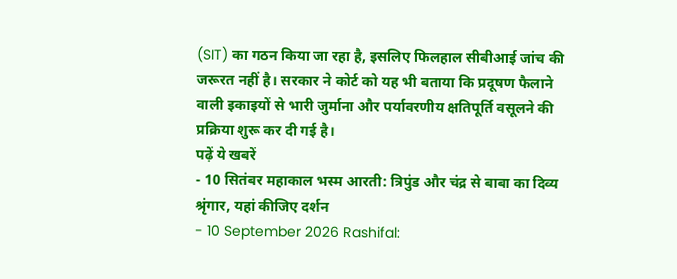(SIT) का गठन किया जा रहा है, इसलिए फिलहाल सीबीआई जांच की जरूरत नहीं है। सरकार ने कोर्ट को यह भी बताया कि प्रदूषण फैलाने वाली इकाइयों से भारी जुर्माना और पर्यावरणीय क्षतिपूर्ति वसूलने की प्रक्रिया शुरू कर दी गई है।
पढ़ें ये खबरें
- 10 सितंबर महाकाल भस्म आरती: त्रिपुंड और चंद्र से बाबा का दिव्य श्रृंगार, यहां कीजिए दर्शन
- 10 September 2026 Rashifal: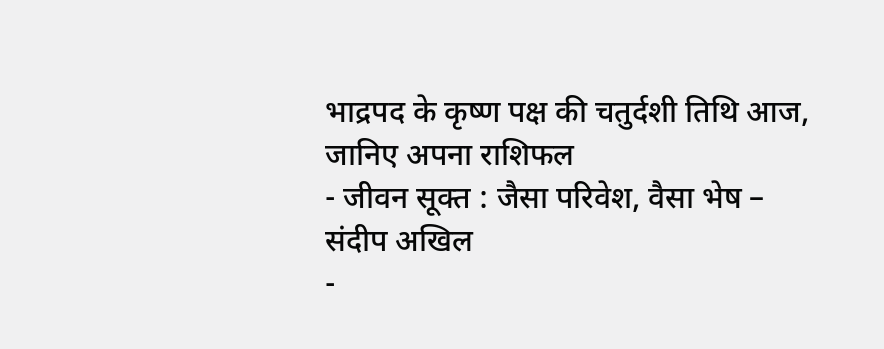भाद्रपद के कृष्ण पक्ष की चतुर्दशी तिथि आज, जानिए अपना राशिफल
- जीवन सूक्त : जैसा परिवेश, वैसा भेष – संदीप अखिल
-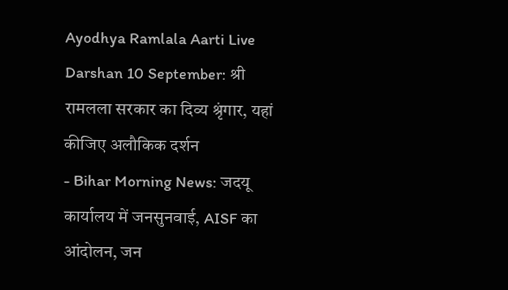Ayodhya Ramlala Aarti Live Darshan 10 September: श्री रामलला सरकार का दिव्य श्रृंगार, यहां कीजिए अलौकिक दर्शन
- Bihar Morning News: जदयू कार्यालय में जनसुनवाई, AISF का आंदोलन, जन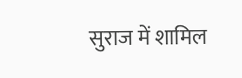सुराज में शामिल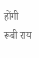होंगी रूबी राय